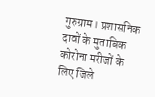गुरुग्राम। प्रशासनिक दावों के मुताबिक कोरोना मरीजों के लिए जिले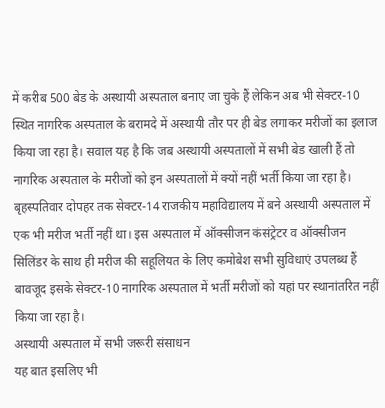में करीब 500 बेड के अस्थायी अस्पताल बनाए जा चुके हैं लेकिन अब भी सेक्टर-10 स्थित नागरिक अस्पताल के बरामदे में अस्थायी तौर पर ही बेड लगाकर मरीजों का इलाज किया जा रहा है। सवाल यह है कि जब अस्थायी अस्पतालों में सभी बेड खाली हैं तो नागरिक अस्पताल के मरीजों को इन अस्पतालों में क्यों नहीं भर्ती किया जा रहा है।
बृहस्पतिवार दोपहर तक सेक्टर-14 राजकीय महाविद्यालय में बने अस्थायी अस्पताल में एक भी मरीज भर्ती नहीं था। इस अस्पताल में ऑक्सीजन कंसंट्रेटर व ऑक्सीजन सिलिंडर के साथ ही मरीज की सहूलियत के लिए कमोबेश सभी सुविधाएं उपलब्ध हैं बावजूद इसके सेक्टर-10 नागरिक अस्पताल में भर्ती मरीजों को यहां पर स्थानांतरित नहीं किया जा रहा है।
अस्थायी अस्पताल में सभी जरूरी संसाधन
यह बात इसलिए भी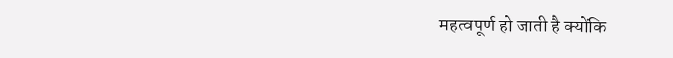महत्वपूर्ण हो जाती है क्योंकि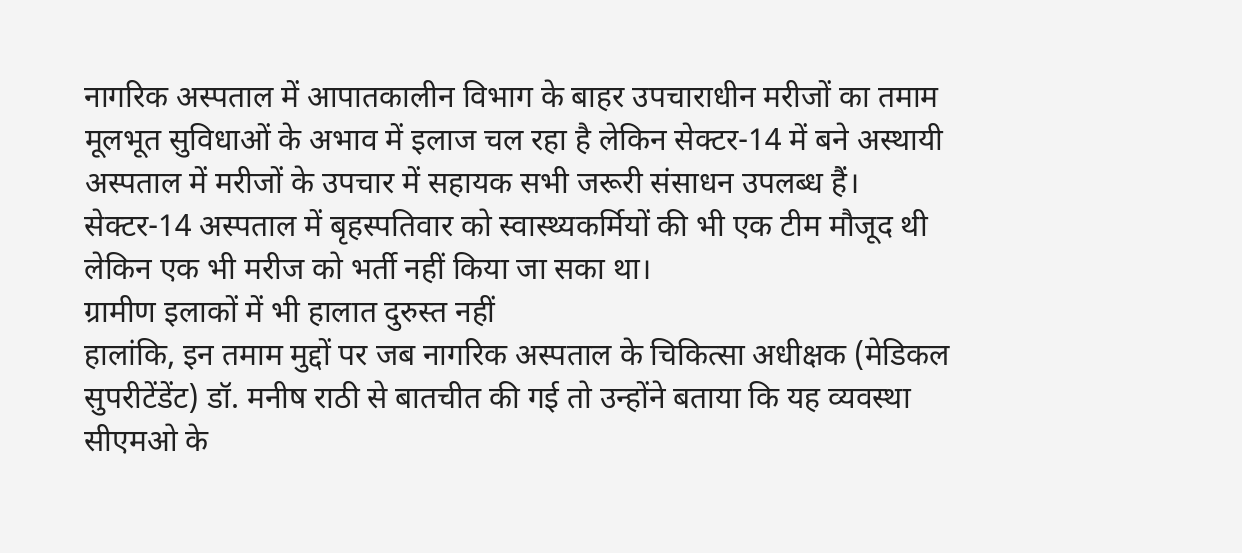नागरिक अस्पताल में आपातकालीन विभाग के बाहर उपचाराधीन मरीजों का तमाम मूलभूत सुविधाओं के अभाव में इलाज चल रहा है लेकिन सेक्टर-14 में बने अस्थायी अस्पताल में मरीजों के उपचार में सहायक सभी जरूरी संसाधन उपलब्ध हैं। सेक्टर-14 अस्पताल में बृहस्पतिवार को स्वास्थ्यकर्मियों की भी एक टीम मौजूद थी लेकिन एक भी मरीज को भर्ती नहीं किया जा सका था।
ग्रामीण इलाकों में भी हालात दुरुस्त नहीं
हालांकि, इन तमाम मुद्दों पर जब नागरिक अस्पताल के चिकित्सा अधीक्षक (मेडिकल सुपरीटेंडेंट) डॉ. मनीष राठी से बातचीत की गई तो उन्होंने बताया कि यह व्यवस्था सीएमओ के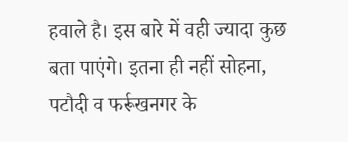हवाले है। इस बारे में वही ज्यादा कुछ बता पाएंगे। इतना ही नहीं सोहना, पटौदी व फर्रूखनगर के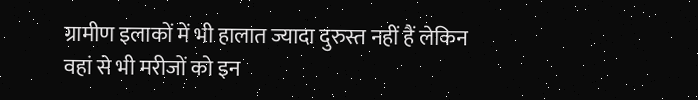ग्रामीण इलाकों में भी हालात ज्यादा दुरुस्त नहीं हैं लेकिन वहां से भी मरीजों को इन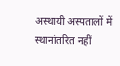अस्थायी अस्पतालों में स्थानांतरित नहीं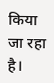किया जा रहा है।